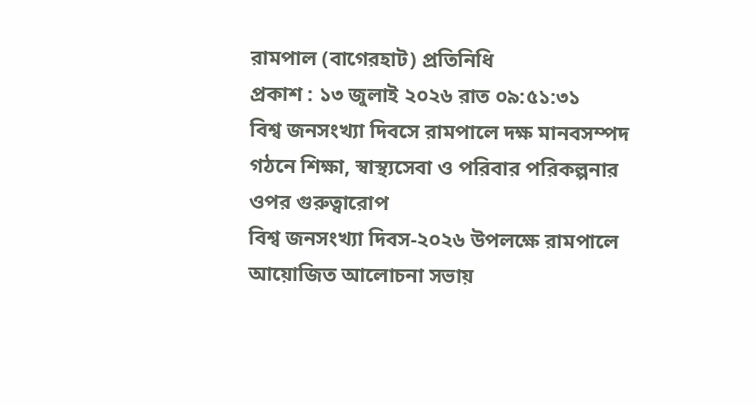রামপাল (বাগেরহাট) প্রতিনিধি
প্রকাশ : ১৩ জুলাই ২০২৬ রাত ০৯:৫১:৩১
বিশ্ব জনসংখ্যা দিবসে রামপালে দক্ষ মানবসম্পদ গঠনে শিক্ষা, স্বাস্থ্যসেবা ও পরিবার পরিকল্পনার ওপর গুরুত্বারোপ
বিশ্ব জনসংখ্যা দিবস-২০২৬ উপলক্ষে রামপালে আয়োজিত আলোচনা সভায়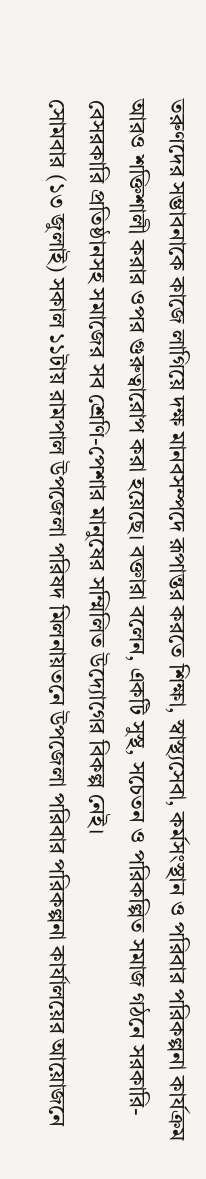তরুণদের সম্ভাবনাকে কাজে লাগিয়ে দক্ষ মানবসম্পদে রূপান্তর করতে শিক্ষা, স্বাস্থ্যসেবা, কর্মসংস্থান ও পরিবার পরিকল্পনা কার্যক্রম আরও শক্তিশালী করার ওপর গুরুত্বারোপ করা হয়েছে। বক্তারা বলেন, একটি সুস্থ, সচেতন ও পরিকল্পিত সমাজ গঠনে সরকারি-বেসরকারি প্রতিষ্ঠানসহ সমাজের সব শ্রেণি-পেশার মানুষের সম্মিলিত উদ্যোগের বিকল্প নেই।
সোমবার (১৩ জুলাই) সকাল ১১টায় রামপাল উপজেলা পরিষদ মিলনায়তনে উপজেলা পরিবার পরিকল্পনা কার্যালয়ের আয়োজনে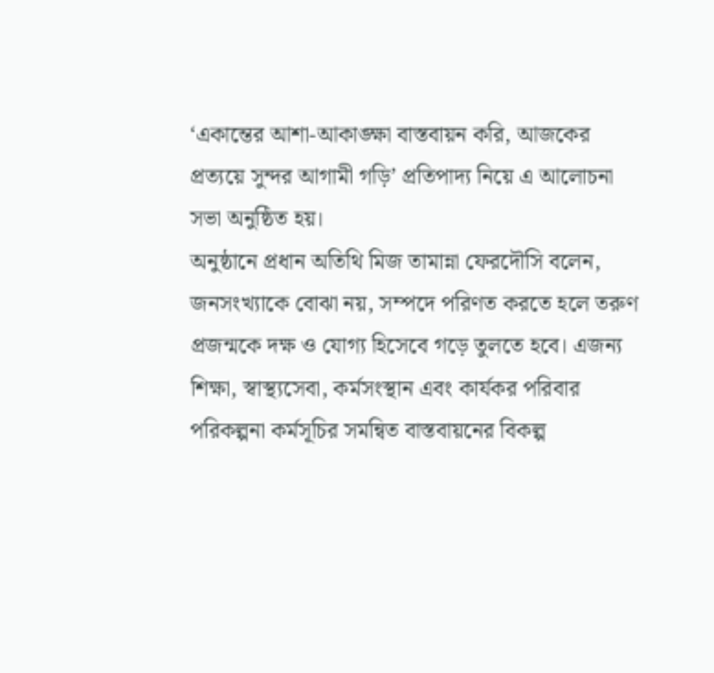‘একান্তের আশা-আকাঙ্ক্ষা বাস্তবায়ন করি, আজকের প্রত্যয়ে সুন্দর আগামী গড়ি’ প্রতিপাদ্য নিয়ে এ আলোচনা সভা অনুষ্ঠিত হয়।
অনুষ্ঠানে প্রধান অতিথি মিজ তামান্না ফেরদৌসি বলেন, জনসংখ্যাকে বোঝা নয়, সম্পদে পরিণত করতে হলে তরুণ প্রজন্মকে দক্ষ ও যোগ্য হিসেবে গড়ে তুলতে হবে। এজন্য শিক্ষা, স্বাস্থ্যসেবা, কর্মসংস্থান এবং কার্যকর পরিবার পরিকল্পনা কর্মসূচির সমন্বিত বাস্তবায়নের বিকল্প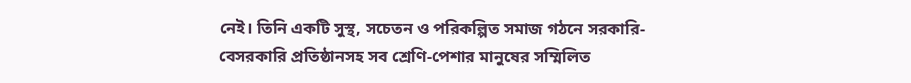নেই। তিনি একটি সুস্থ, সচেতন ও পরিকল্পিত সমাজ গঠনে সরকারি-বেসরকারি প্রতিষ্ঠানসহ সব শ্রেণি-পেশার মানুষের সম্মিলিত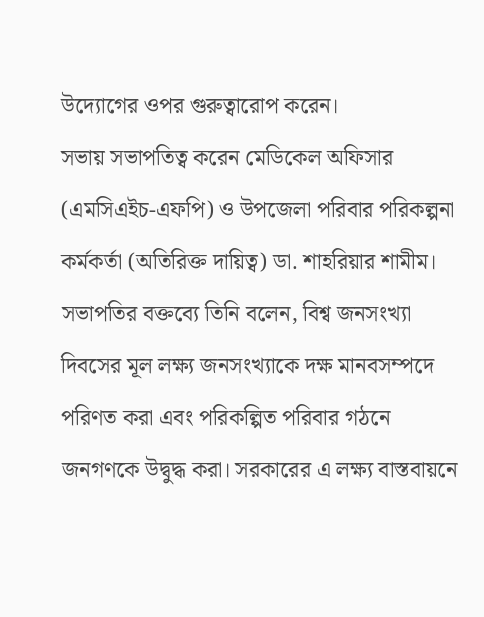উদ্যোগের ওপর গুরুত্বারোপ করেন।
সভায় সভাপতিত্ব করেন মেডিকেল অফিসার (এমসিএইচ-এফপি) ও উপজেলা পরিবার পরিকল্পনা কর্মকর্তা (অতিরিক্ত দায়িত্ব) ডা. শাহরিয়ার শামীম। সভাপতির বক্তব্যে তিনি বলেন, বিশ্ব জনসংখ্যা দিবসের মূল লক্ষ্য জনসংখ্যাকে দক্ষ মানবসম্পদে পরিণত করা এবং পরিকল্পিত পরিবার গঠনে জনগণকে উদ্বুদ্ধ করা। সরকারের এ লক্ষ্য বাস্তবায়নে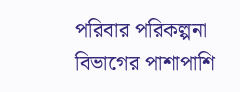পরিবার পরিকল্পনা বিভাগের পাশাপাশি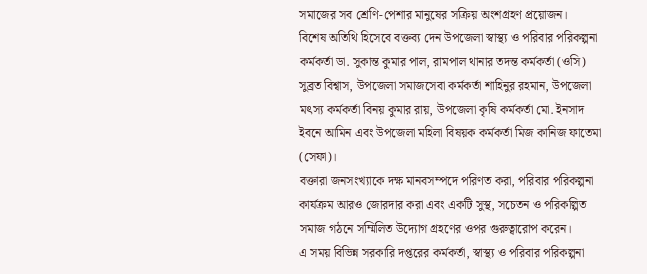সমাজের সব শ্রেণি-পেশার মানুষের সক্রিয় অংশগ্রহণ প্রয়োজন।
বিশেষ অতিথি হিসেবে বক্তব্য দেন উপজেলা স্বাস্থ্য ও পরিবার পরিকল্পনা কর্মকর্তা ডা. সুকান্ত কুমার পাল, রামপাল থানার তদন্ত কর্মকর্তা (ওসি) সুব্রত বিশ্বাস, উপজেলা সমাজসেবা কর্মকর্তা শাহিনুর রহমান, উপজেলা মৎস্য কর্মকর্তা বিনয় কুমার রায়, উপজেলা কৃষি কর্মকর্তা মো. ইনসাদ ইবনে আমিন এবং উপজেলা মহিলা বিষয়ক কর্মকর্তা মিজ কানিজ ফাতেমা (সেফা)।
বক্তারা জনসংখ্যাকে দক্ষ মানবসম্পদে পরিণত করা, পরিবার পরিকল্পনা কার্যক্রম আরও জোরদার করা এবং একটি সুস্থ, সচেতন ও পরিকল্পিত সমাজ গঠনে সম্মিলিত উদ্যোগ গ্রহণের ওপর গুরুত্বারোপ করেন।
এ সময় বিভিন্ন সরকারি দপ্তরের কর্মকর্তা, স্বাস্থ্য ও পরিবার পরিকল্পনা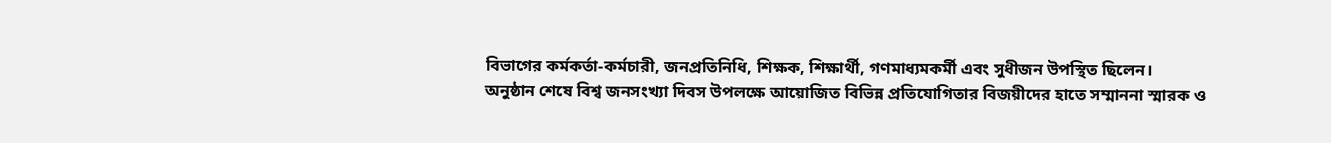বিভাগের কর্মকর্তা-কর্মচারী, জনপ্রতিনিধি, শিক্ষক, শিক্ষার্থী, গণমাধ্যমকর্মী এবং সুধীজন উপস্থিত ছিলেন।
অনুষ্ঠান শেষে বিশ্ব জনসংখ্যা দিবস উপলক্ষে আয়োজিত বিভিন্ন প্রতিযোগিতার বিজয়ীদের হাতে সম্মাননা স্মারক ও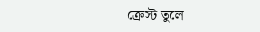ক্রেস্ট তুলে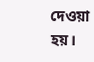দেওয়া হয়।